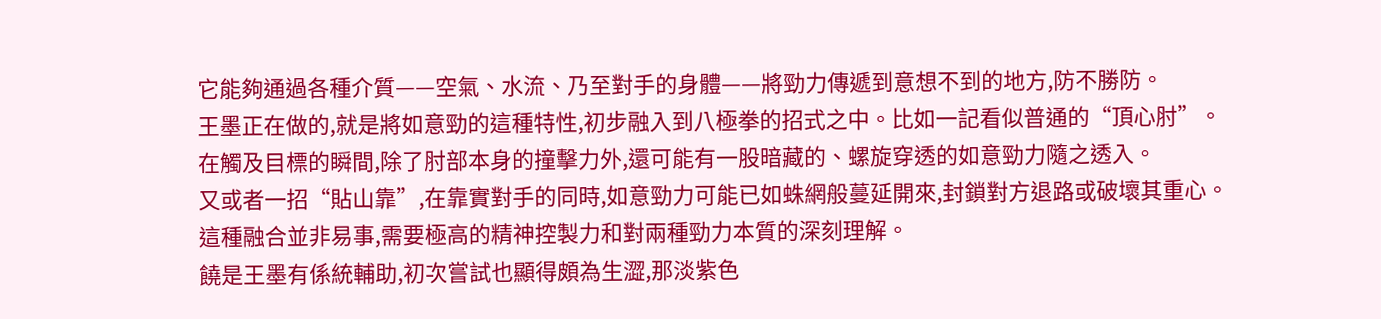它能夠通過各種介質——空氣、水流、乃至對手的身體——將勁力傳遞到意想不到的地方,防不勝防。
王墨正在做的,就是將如意勁的這種特性,初步融入到八極拳的招式之中。比如一記看似普通的“頂心肘”。
在觸及目標的瞬間,除了肘部本身的撞擊力外,還可能有一股暗藏的、螺旋穿透的如意勁力隨之透入。
又或者一招“貼山靠”,在靠實對手的同時,如意勁力可能已如蛛網般蔓延開來,封鎖對方退路或破壞其重心。
這種融合並非易事,需要極高的精神控製力和對兩種勁力本質的深刻理解。
饒是王墨有係統輔助,初次嘗試也顯得頗為生澀,那淡紫色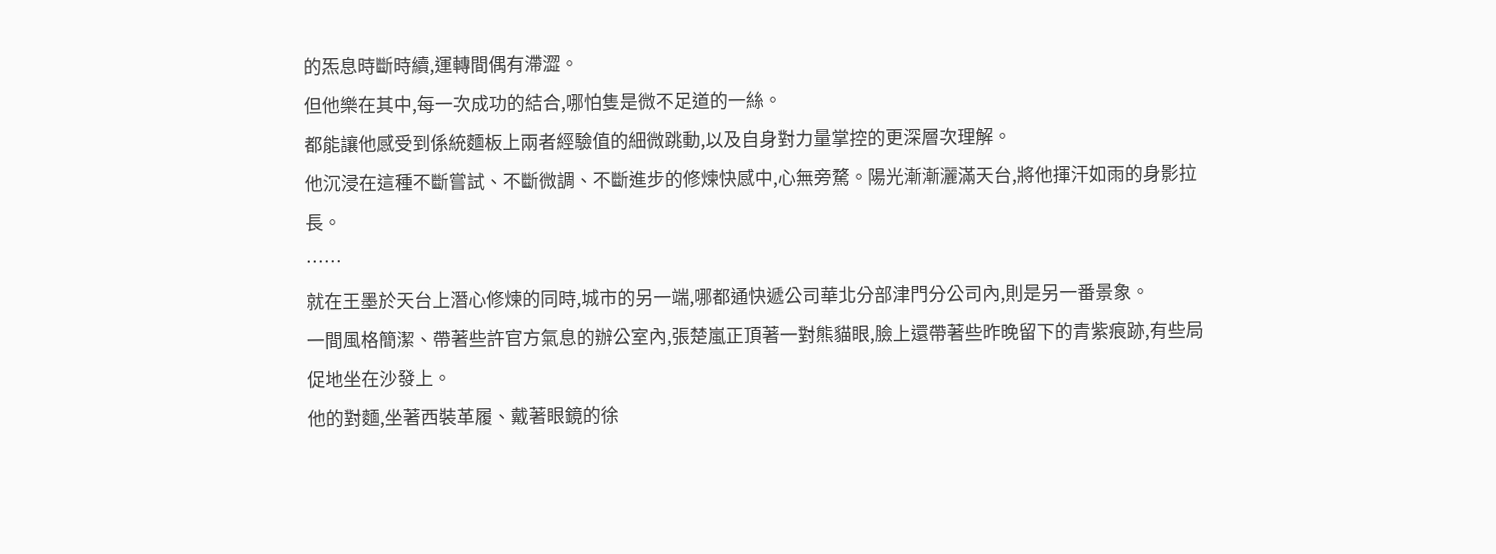的炁息時斷時續,運轉間偶有滯澀。
但他樂在其中,每一次成功的結合,哪怕隻是微不足道的一絲。
都能讓他感受到係統麵板上兩者經驗值的細微跳動,以及自身對力量掌控的更深層次理解。
他沉浸在這種不斷嘗試、不斷微調、不斷進步的修煉快感中,心無旁騖。陽光漸漸灑滿天台,將他揮汗如雨的身影拉長。
……
就在王墨於天台上潛心修煉的同時,城市的另一端,哪都通快遞公司華北分部津門分公司內,則是另一番景象。
一間風格簡潔、帶著些許官方氣息的辦公室內,張楚嵐正頂著一對熊貓眼,臉上還帶著些昨晚留下的青紫痕跡,有些局促地坐在沙發上。
他的對麵,坐著西裝革履、戴著眼鏡的徐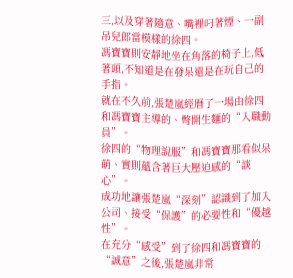三,以及穿著隨意、嘴裡叼著煙、一副吊兒郎當模樣的徐四。
馮寶寶則安靜地坐在角落的椅子上,低著頭,不知道是在發呆還是在玩自己的手指。
就在不久前,張楚嵐經曆了一場由徐四和馮寶寶主導的、彆開生麵的“入職動員”。
徐四的“物理說服”和馮寶寶那看似呆萌、實則蘊含著巨大壓迫感的“談心”。
成功地讓張楚嵐“深刻”認識到了加入公司、接受“保護”的必要性和“優越性”。
在充分“感受”到了徐四和馮寶寶的“誠意”之後,張楚嵐非常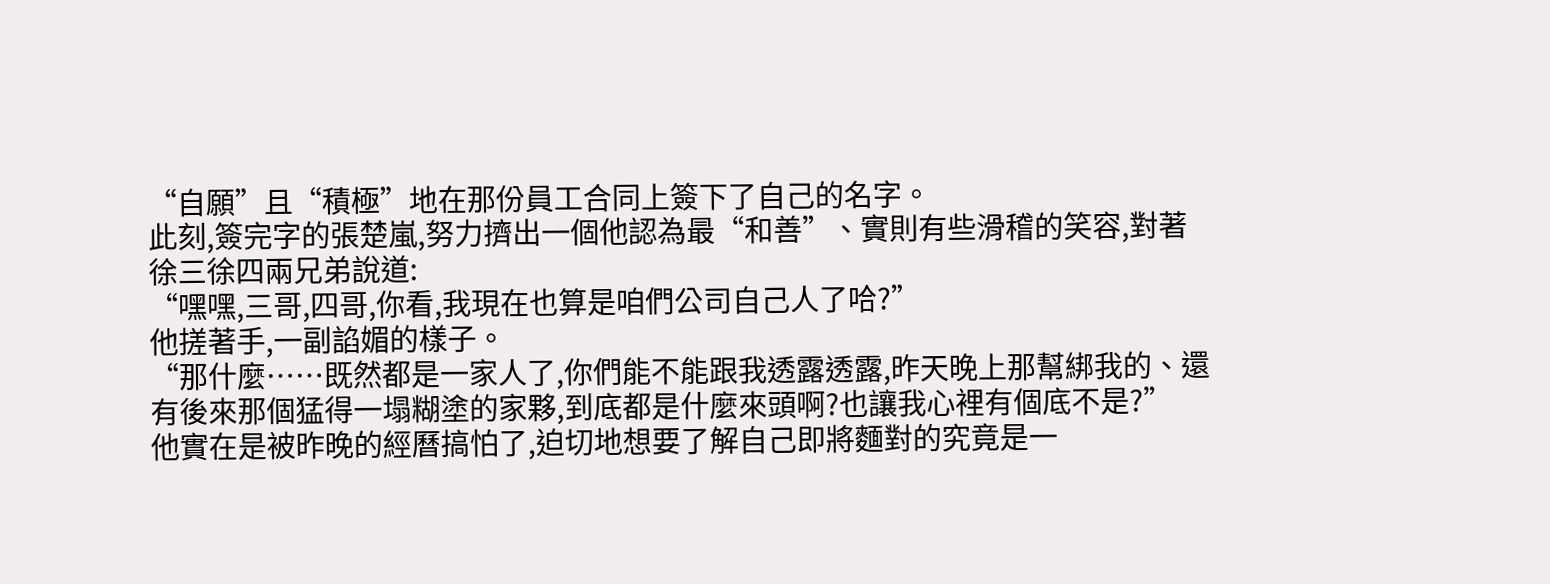“自願”且“積極”地在那份員工合同上簽下了自己的名字。
此刻,簽完字的張楚嵐,努力擠出一個他認為最“和善”、實則有些滑稽的笑容,對著徐三徐四兩兄弟說道:
“嘿嘿,三哥,四哥,你看,我現在也算是咱們公司自己人了哈?”
他搓著手,一副諂媚的樣子。
“那什麼……既然都是一家人了,你們能不能跟我透露透露,昨天晚上那幫綁我的、還有後來那個猛得一塌糊塗的家夥,到底都是什麼來頭啊?也讓我心裡有個底不是?”
他實在是被昨晚的經曆搞怕了,迫切地想要了解自己即將麵對的究竟是一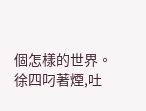個怎樣的世界。
徐四叼著煙,吐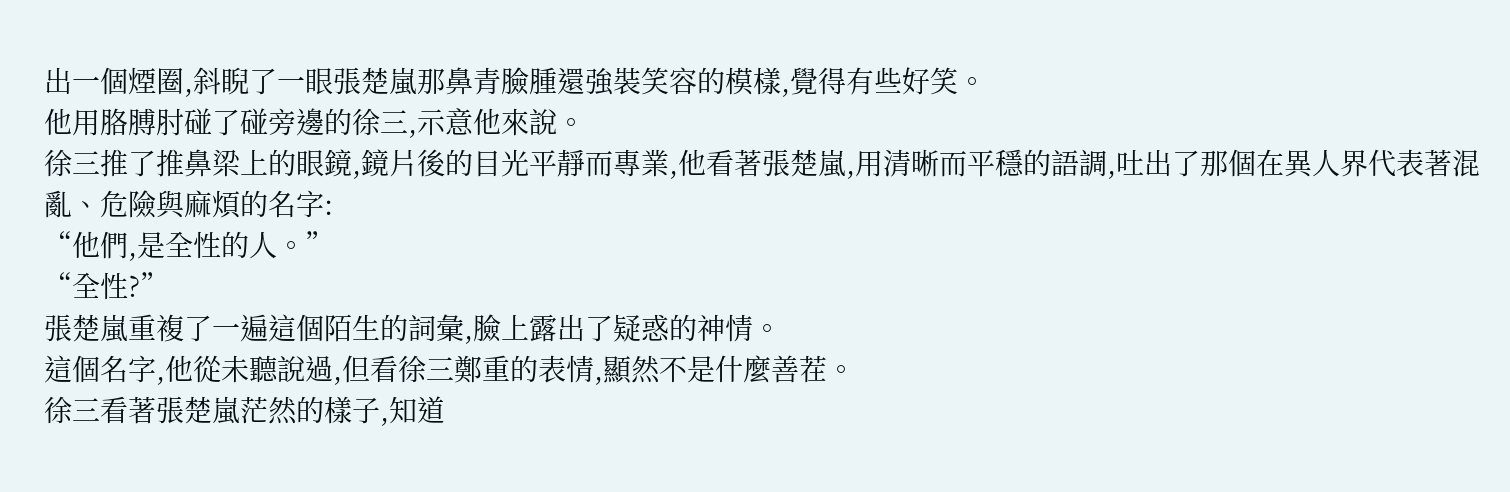出一個煙圈,斜睨了一眼張楚嵐那鼻青臉腫還強裝笑容的模樣,覺得有些好笑。
他用胳膊肘碰了碰旁邊的徐三,示意他來說。
徐三推了推鼻梁上的眼鏡,鏡片後的目光平靜而專業,他看著張楚嵐,用清晰而平穩的語調,吐出了那個在異人界代表著混亂、危險與麻煩的名字:
“他們,是全性的人。”
“全性?”
張楚嵐重複了一遍這個陌生的詞彙,臉上露出了疑惑的神情。
這個名字,他從未聽說過,但看徐三鄭重的表情,顯然不是什麼善茬。
徐三看著張楚嵐茫然的樣子,知道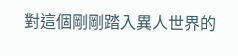對這個剛剛踏入異人世界的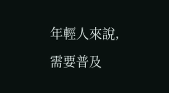年輕人來說,需要普及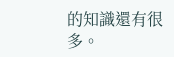的知識還有很多。